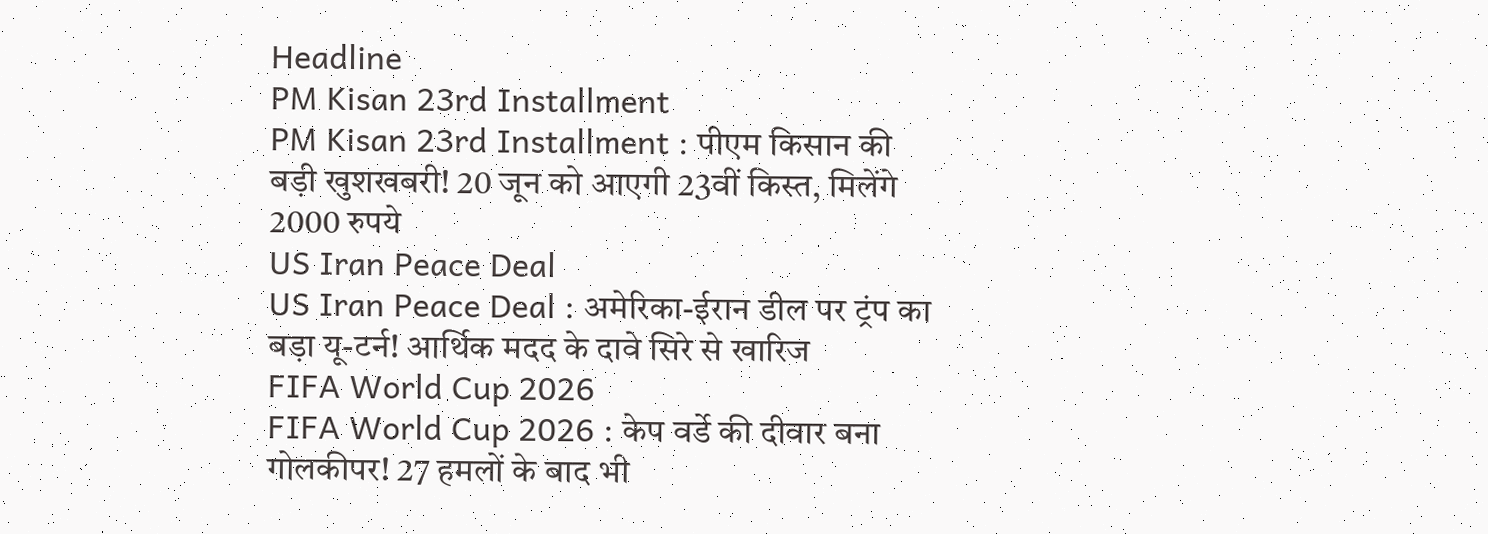Headline
PM Kisan 23rd Installment
PM Kisan 23rd Installment : पीएम किसान की बड़ी खुशखबरी! 20 जून को आएगी 23वीं किस्त, मिलेंगे 2000 रुपये
US Iran Peace Deal
US Iran Peace Deal : अमेरिका-ईरान डील पर ट्रंप का बड़ा यू-टर्न! आर्थिक मदद के दावे सिरे से खारिज
FIFA World Cup 2026
FIFA World Cup 2026 : केप वर्डे की दीवार बना गोलकीपर! 27 हमलों के बाद भी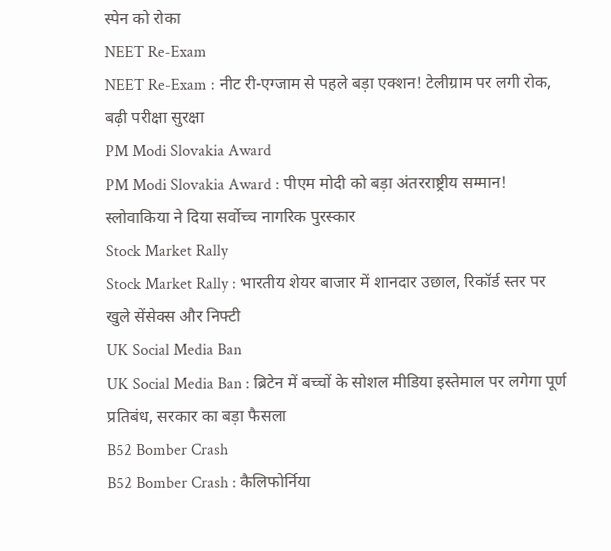स्पेन को रोका
NEET Re-Exam
NEET Re-Exam : नीट री-एग्जाम से पहले बड़ा एक्शन! टेलीग्राम पर लगी रोक, बढ़ी परीक्षा सुरक्षा
PM Modi Slovakia Award
PM Modi Slovakia Award : पीएम मोदी को बड़ा अंतरराष्ट्रीय सम्मान! स्लोवाकिया ने दिया सर्वोच्च नागरिक पुरस्कार
Stock Market Rally
Stock Market Rally : भारतीय शेयर बाजार में शानदार उछाल, रिकॉर्ड स्तर पर खुले सेंसेक्स और निफ्टी
UK Social Media Ban
UK Social Media Ban : ब्रिटेन में बच्चों के सोशल मीडिया इस्तेमाल पर लगेगा पूर्ण प्रतिबंध, सरकार का बड़ा फैसला
B52 Bomber Crash
B52 Bomber Crash : कैलिफोर्निया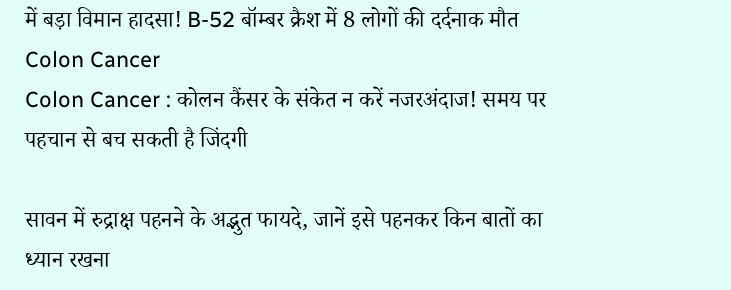में बड़ा विमान हादसा! B-52 बॉम्बर क्रैश में 8 लोगों की दर्दनाक मौत
Colon Cancer
Colon Cancer : कोलन कैंसर के संकेत न करें नजरअंदाज! समय पर पहचान से बच सकती है जिंदगी

सावन में रुद्राक्ष पहनने के अद्भुत फायदे, जानें इसे पहनकर किन बातों का ध्यान रखना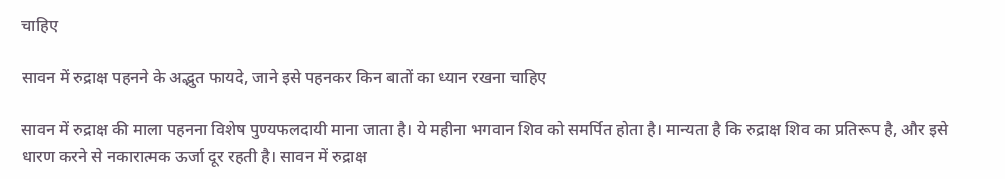चाहि‍ए

सावन में रुद्राक्ष पहनने के अद्भुत फायदे, जाने इसे पहनकर किन बातों का ध्यान रखना चाहि‍ए

सावन में रुद्राक्ष की माला पहनना विशेष पुण्यफलदायी माना जाता है। ये महीना भगवान शिव को समर्पित होता है। मान्यता है कि रुद्राक्ष शिव का प्रतिरूप है, और इसे धारण करने से नकारात्मक ऊर्जा दूर रहती है। सावन में रुद्राक्ष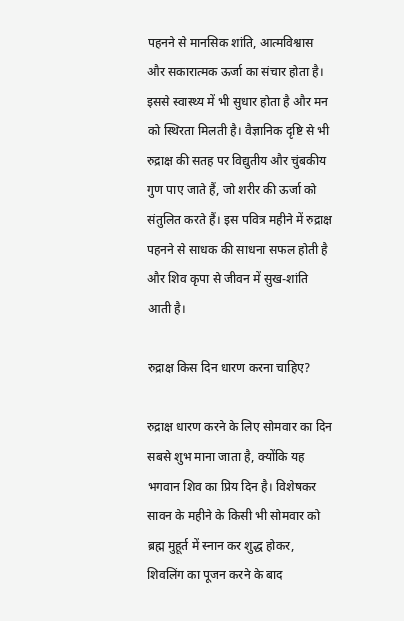पहनने से मानसिक शांति, आत्मविश्वास और सकारात्मक ऊर्जा का संचार होता है। इससे स्वास्थ्य में भी सुधार होता है और मन को स्थिरता मिलती है। वैज्ञानिक दृष्टि से भी रुद्राक्ष की सतह पर विद्युतीय और चुंबकीय गुण पाए जाते हैं, जो शरीर की ऊर्जा को संतुलित करते हैं। इस पवित्र महीने में रुद्राक्ष पहनने से साधक की साधना सफल होती है और शिव कृपा से जीवन में सुख-शांति आती है।

रुद्राक्ष किस दिन धारण करना चाहिए?

रुद्राक्ष धारण करने के लिए सोमवार का दिन सबसे शुभ माना जाता है, क्योंकि यह भगवान शिव का प्रिय दिन है। विशेषकर सावन के महीने के किसी भी सोमवार को ब्रह्म मुहूर्त में स्नान कर शुद्ध होकर, शिवलिंग का पूजन करने के बाद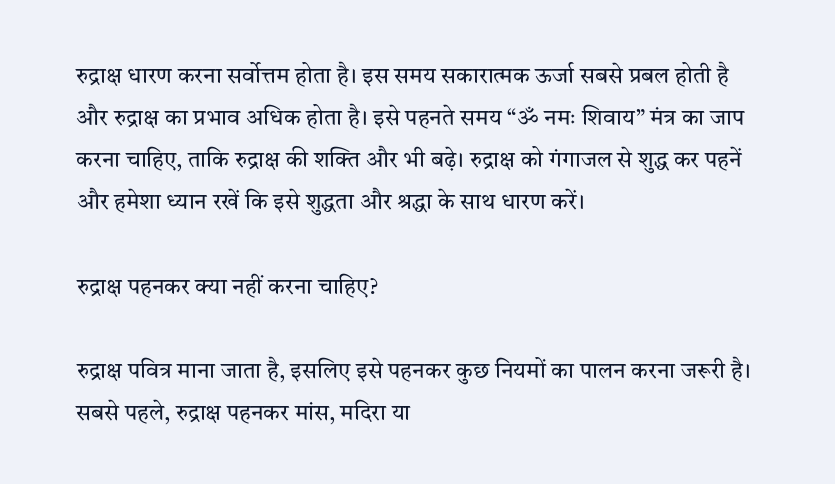रुद्राक्ष धारण करना सर्वोत्तम होता है। इस समय सकारात्मक ऊर्जा सबसे प्रबल होती है और रुद्राक्ष का प्रभाव अधिक होता है। इसे पहनते समय “ॐ नमः शिवाय” मंत्र का जाप करना चाहिए, ताकि रुद्राक्ष की शक्ति और भी बढ़े। रुद्राक्ष को गंगाजल से शुद्ध कर पहनें और हमेशा ध्यान रखें कि इसे शुद्धता और श्रद्धा के साथ धारण करें।

रुद्राक्ष पहनकर क्या नहीं करना चाहिए?

रुद्राक्ष पवित्र माना जाता है, इसलिए इसे पहनकर कुछ नियमों का पालन करना जरूरी है। सबसे पहले, रुद्राक्ष पहनकर मांस, मदिरा या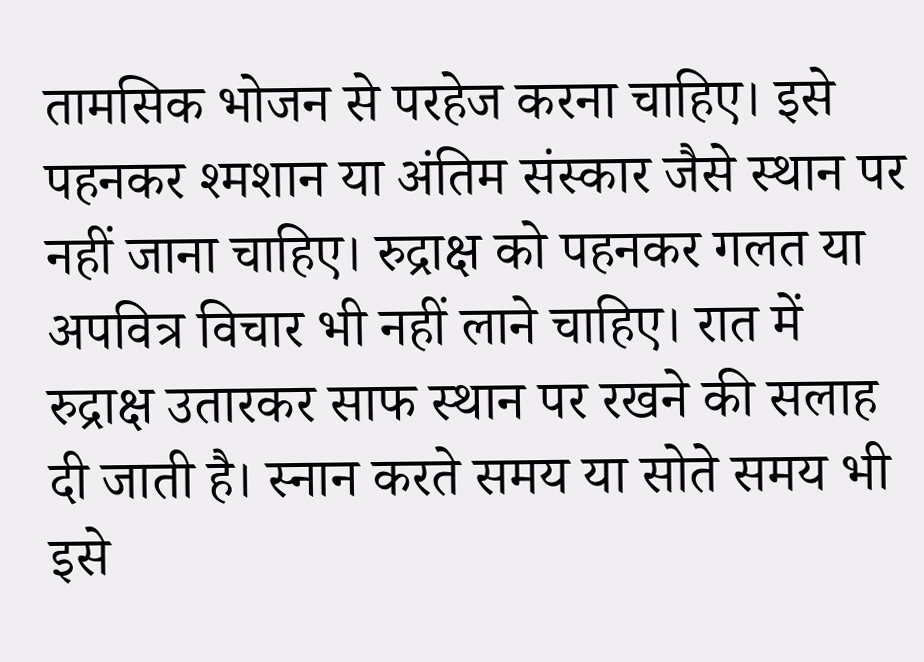तामसिक भोजन से परहेज करना चाहिए। इसे पहनकर श्मशान या अंतिम संस्कार जैसे स्थान पर नहीं जाना चाहिए। रुद्राक्ष को पहनकर गलत या अपवित्र विचार भी नहीं लाने चाहिए। रात में रुद्राक्ष उतारकर साफ स्थान पर रखने की सलाह दी जाती है। स्नान करते समय या सोते समय भी इसे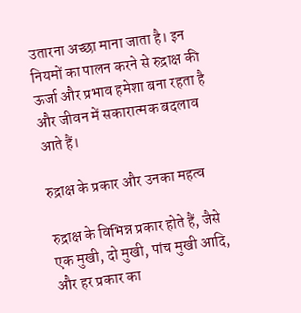उतारना अच्छा माना जाता है। इन नियमों का पालन करने से रुद्राक्ष की ऊर्जा और प्रभाव हमेशा बना रहता है और जीवन में सकारात्मक बदलाव आते हैं।

रुद्राक्ष के प्रकार और उनका महत्व

रुद्राक्ष के विभिन्न प्रकार होते हैं, जैसे एक मुखी, दो मुखी, पांच मुखी आदि, और हर प्रकार का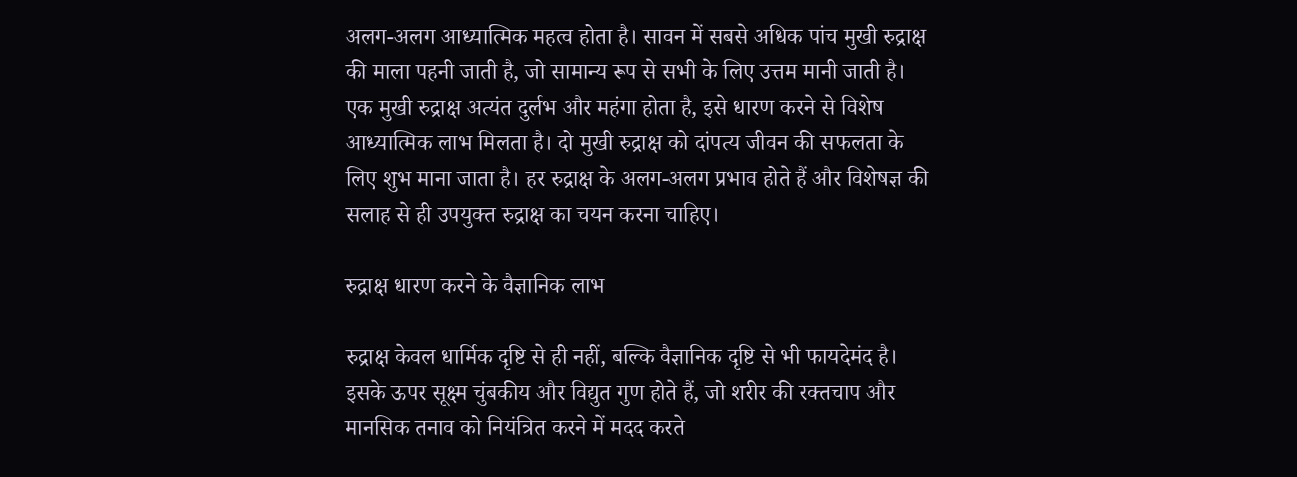अलग-अलग आध्यात्मिक महत्व होता है। सावन में सबसे अधिक पांच मुखी रुद्राक्ष की माला पहनी जाती है, जो सामान्य रूप से सभी के लिए उत्तम मानी जाती है। एक मुखी रुद्राक्ष अत्यंत दुर्लभ और महंगा होता है, इसे धारण करने से विशेष आध्यात्मिक लाभ मिलता है। दो मुखी रुद्राक्ष को दांपत्य जीवन की सफलता के लिए शुभ माना जाता है। हर रुद्राक्ष के अलग-अलग प्रभाव होते हैं और विशेषज्ञ की सलाह से ही उपयुक्त रुद्राक्ष का चयन करना चाहिए।

रुद्राक्ष धारण करने के वैज्ञानिक लाभ

रुद्राक्ष केवल धार्मिक दृष्टि से ही नहीं, बल्कि वैज्ञानिक दृष्टि से भी फायदेमंद है। इसके ऊपर सूक्ष्म चुंबकीय और विद्युत गुण होते हैं, जो शरीर की रक्तचाप और मानसिक तनाव को नियंत्रित करने में मदद करते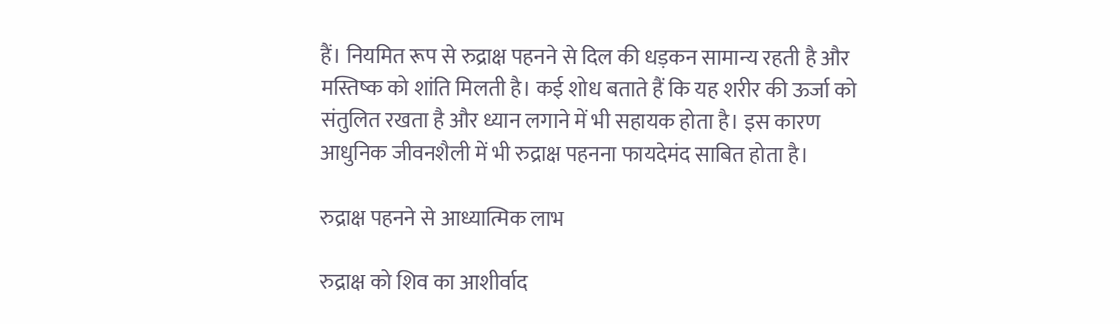हैं। नियमित रूप से रुद्राक्ष पहनने से दिल की धड़कन सामान्य रहती है और मस्तिष्क को शांति मिलती है। कई शोध बताते हैं कि यह शरीर की ऊर्जा को संतुलित रखता है और ध्यान लगाने में भी सहायक होता है। इस कारण आधुनिक जीवनशैली में भी रुद्राक्ष पहनना फायदेमंद साबित होता है।

रुद्राक्ष पहनने से आध्यात्मिक लाभ

रुद्राक्ष को शिव का आशीर्वाद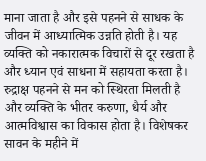माना जाता है और इसे पहनने से साधक के जीवन में आध्यात्मिक उन्नति होती है। यह व्यक्ति को नकारात्मक विचारों से दूर रखता है और ध्यान एवं साधना में सहायता करता है। रुद्राक्ष पहनने से मन को स्थिरता मिलती है और व्यक्ति के भीतर करुणा, धैर्य और आत्मविश्वास का विकास होता है। विशेषकर सावन के महीने में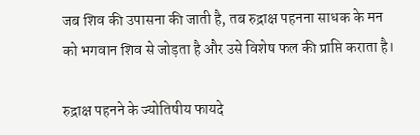जब शिव की उपासना की जाती है, तब रुद्राक्ष पहनना साधक के मन को भगवान शिव से जोड़ता है और उसे विशेष फल की प्राप्ति कराता है।

रुद्राक्ष पहनने के ज्योतिषीय फायदे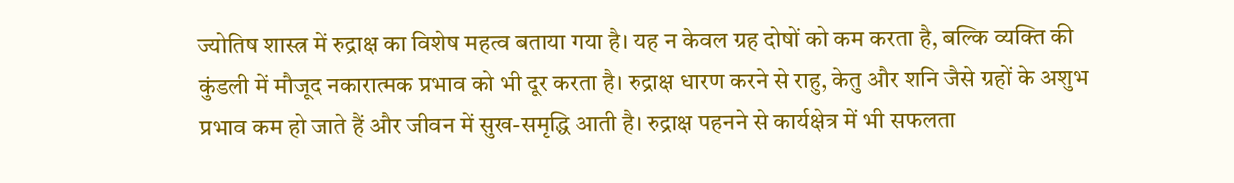ज्योतिष शास्त्र में रुद्राक्ष का विशेष महत्व बताया गया है। यह न केवल ग्रह दोषों को कम करता है, बल्कि व्यक्ति की कुंडली में मौजूद नकारात्मक प्रभाव को भी दूर करता है। रुद्राक्ष धारण करने से राहु, केतु और शनि जैसे ग्रहों के अशुभ प्रभाव कम हो जाते हैं और जीवन में सुख-समृद्धि आती है। रुद्राक्ष पहनने से कार्यक्षेत्र में भी सफलता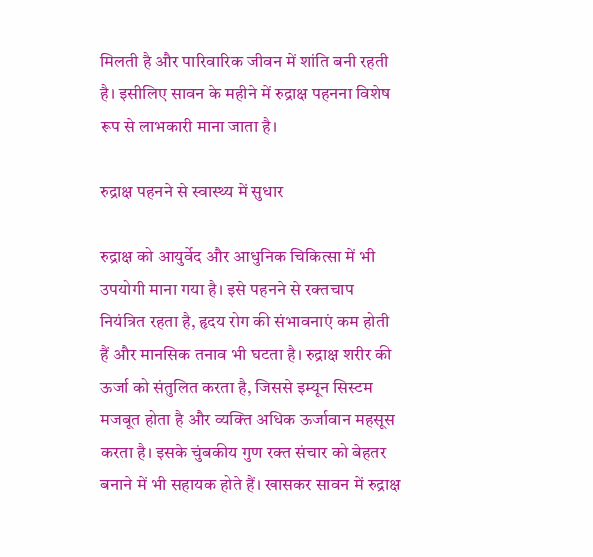मिलती है और पारिवारिक जीवन में शांति बनी रहती है। इसीलिए सावन के महीने में रुद्राक्ष पहनना विशेष रूप से लाभकारी माना जाता है।

रुद्राक्ष पहनने से स्वास्थ्य में सुधार

रुद्राक्ष को आयुर्वेद और आधुनिक चिकित्सा में भी उपयोगी माना गया है। इसे पहनने से रक्तचाप नियंत्रित रहता है, हृदय रोग की संभावनाएं कम होती हैं और मानसिक तनाव भी घटता है। रुद्राक्ष शरीर की ऊर्जा को संतुलित करता है, जिससे इम्यून सिस्टम मजबूत होता है और व्यक्ति अधिक ऊर्जावान महसूस करता है। इसके चुंबकीय गुण रक्त संचार को बेहतर बनाने में भी सहायक होते हैं। खासकर सावन में रुद्राक्ष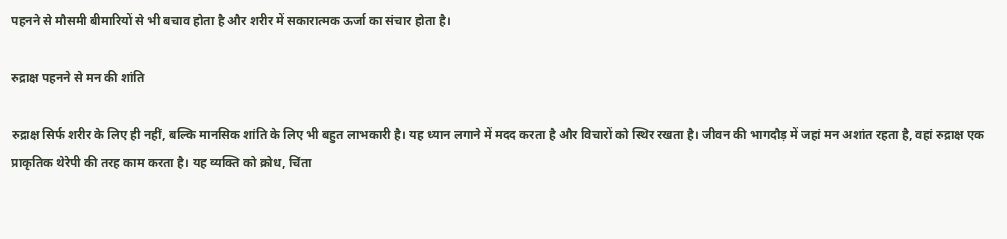पहनने से मौसमी बीमारियों से भी बचाव होता है और शरीर में सकारात्मक ऊर्जा का संचार होता है।

रुद्राक्ष पहनने से मन की शांति

रुद्राक्ष सिर्फ शरीर के लिए ही नहीं, बल्कि मानसिक शांति के लिए भी बहुत लाभकारी है। यह ध्यान लगाने में मदद करता है और विचारों को स्थिर रखता है। जीवन की भागदौड़ में जहां मन अशांत रहता है, वहां रुद्राक्ष एक प्राकृतिक थेरेपी की तरह काम करता है। यह व्यक्ति को क्रोध, चिंता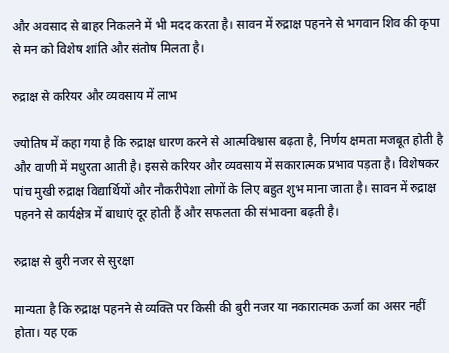और अवसाद से बाहर निकलने में भी मदद करता है। सावन में रुद्राक्ष पहनने से भगवान शिव की कृपा से मन को विशेष शांति और संतोष मिलता है।

रुद्राक्ष से करियर और व्यवसाय में लाभ

ज्योतिष में कहा गया है कि रुद्राक्ष धारण करने से आत्मविश्वास बढ़ता है, निर्णय क्षमता मजबूत होती है और वाणी में मधुरता आती है। इससे करियर और व्यवसाय में सकारात्मक प्रभाव पड़ता है। विशेषकर पांच मुखी रुद्राक्ष विद्यार्थियों और नौकरीपेशा लोगों के लिए बहुत शुभ माना जाता है। सावन में रुद्राक्ष पहनने से कार्यक्षेत्र में बाधाएं दूर होती हैं और सफलता की संभावना बढ़ती है।

रुद्राक्ष से बुरी नजर से सुरक्षा

मान्यता है कि रुद्राक्ष पहनने से व्यक्ति पर किसी की बुरी नजर या नकारात्मक ऊर्जा का असर नहीं होता। यह एक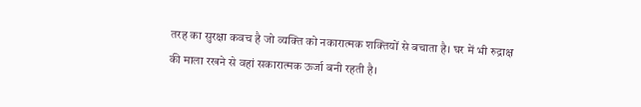तरह का सुरक्षा कवच है जो व्यक्ति को नकारात्मक शक्तियों से बचाता है। घर में भी रुद्राक्ष की माला रखने से वहां सकारात्मक ऊर्जा बनी रहती है।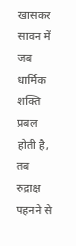खासकर सावन में जब धार्मिक शक्ति प्रबल होती है, तब रुद्राक्ष पहनने से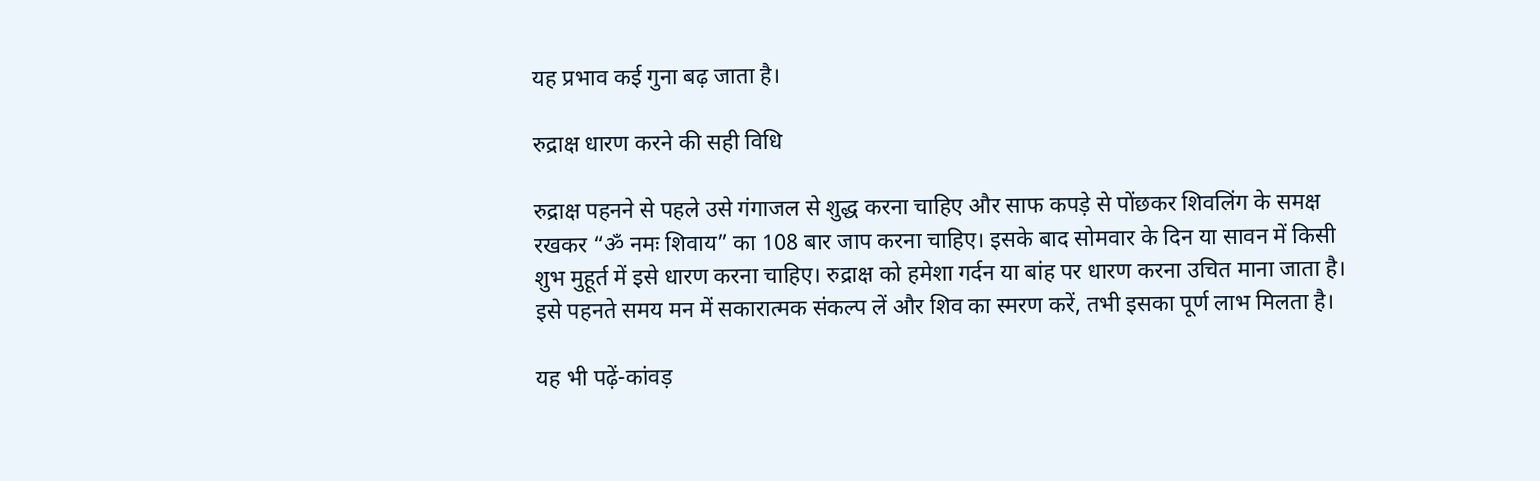यह प्रभाव कई गुना बढ़ जाता है।

रुद्राक्ष धारण करने की सही विधि

रुद्राक्ष पहनने से पहले उसे गंगाजल से शुद्ध करना चाहिए और साफ कपड़े से पोंछकर शिवलिंग के समक्ष रखकर “ॐ नमः शिवाय” का 108 बार जाप करना चाहिए। इसके बाद सोमवार के दिन या सावन में किसी शुभ मुहूर्त में इसे धारण करना चाहिए। रुद्राक्ष को हमेशा गर्दन या बांह पर धारण करना उचित माना जाता है। इसे पहनते समय मन में सकारात्मक संकल्प लें और शिव का स्मरण करें, तभी इसका पूर्ण लाभ मिलता है।

यह भी पढ़ें-कांवड़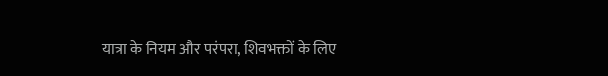यात्रा के नियम और परंपरा, शिवभक्तों के लिए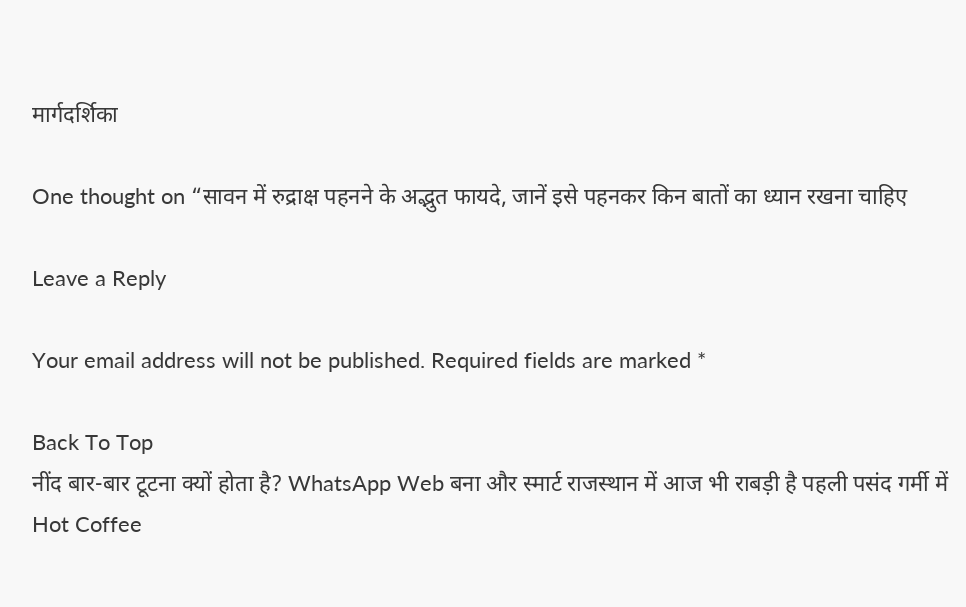मार्गदर्शिका

One thought on “सावन में रुद्राक्ष पहनने के अद्भुत फायदे, जानें इसे पहनकर किन बातों का ध्यान रखना चाहि‍ए

Leave a Reply

Your email address will not be published. Required fields are marked *

Back To Top
नींद बार-बार टूटना क्यों होता है? WhatsApp Web बना और स्मार्ट राजस्थान में आज भी राबड़ी है पहली पसंद गर्मी में Hot Coffee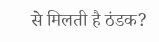से मिलती है ठंडक?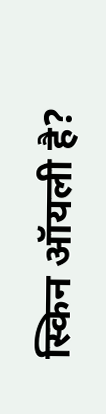स्किन ऑयली है?